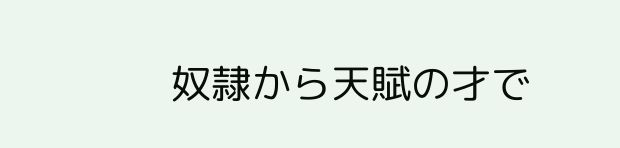奴隷から天賦の才で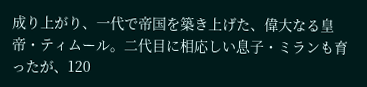成り上がり、一代で帝国を築き上げた、偉大なる皇帝・ティムール。二代目に相応しい息子・ミランも育ったが、120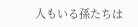人もいる孫たちは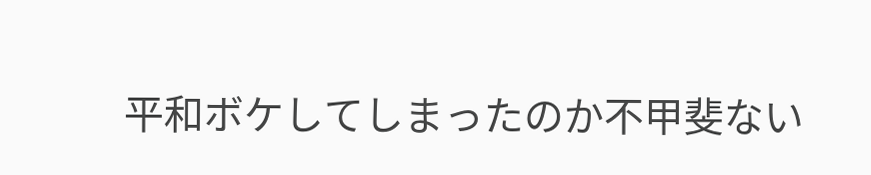平和ボケしてしまったのか不甲斐ない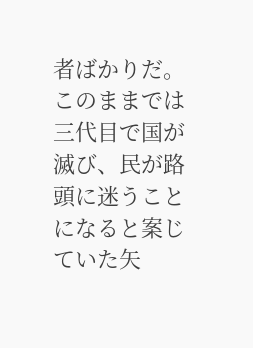者ばかりだ。このままでは三代目で国が滅び、民が路頭に迷うことになると案じていた矢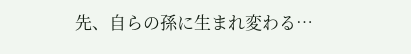先、自らの孫に生まれ変わる…